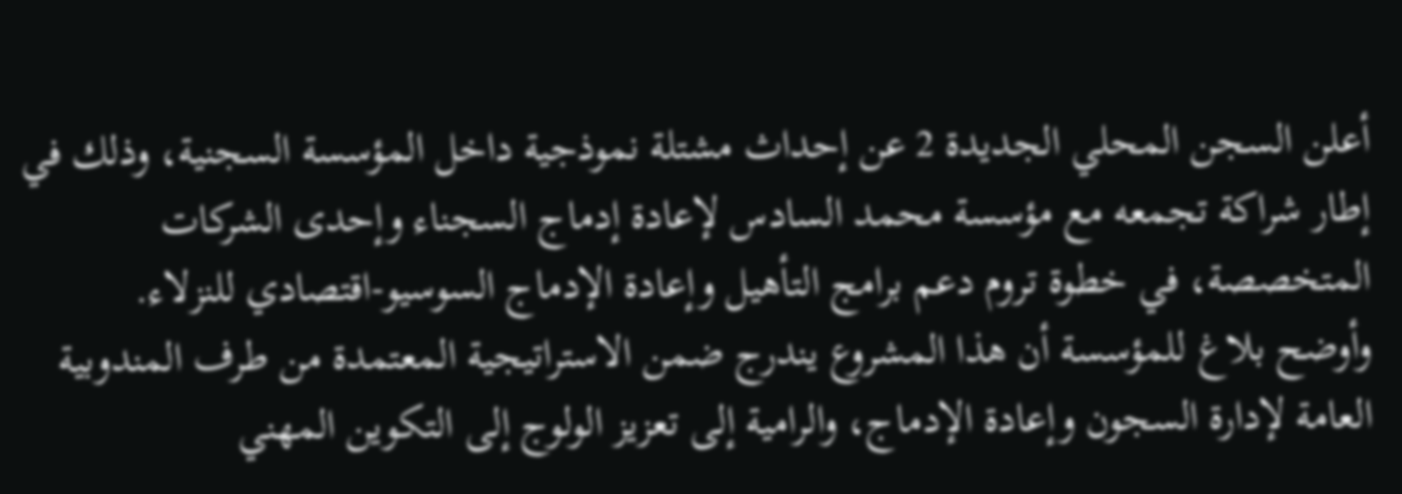أعلن السجن المحلي الجديدة 2 عن إحداث مشتلة نموذجية داخل المؤسسة السجنية، وذلك في إطار شراكة تجمعه مع مؤسسة محمد السادس لإعادة إدماج السجناء وإحدى الشركات المتخصصة، في خطوة تروم دعم برامج التأهيل وإعادة الإدماج السوسيو-اقتصادي للنزلاء.
وأوضح بلاغ للمؤسسة أن هذا المشروع يندرج ضمن الاستراتيجية المعتمدة من طرف المندوبية العامة لإدارة السجون وإعادة الإدماج، والرامية إلى تعزيز الولوج إلى التكوين المهني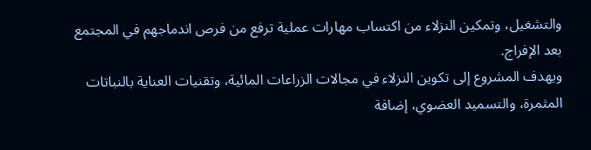والتشغيل، وتمكين النزلاء من اكتساب مهارات عملية ترفع من فرص اندماجهم في المجتمع بعد الإفراج.
ويهدف المشروع إلى تكوين النزلاء في مجالات الزراعات المائية، وتقنيات العناية بالنباتات المثمرة، والتسميد العضوي، إضافة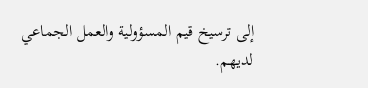إلى ترسيخ قيم المسؤولية والعمل الجماعي لديهم.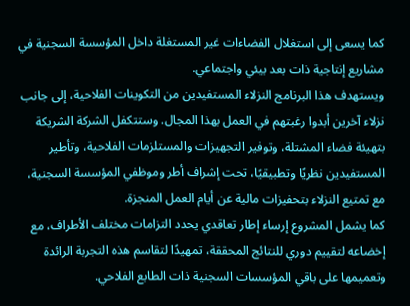كما يسعى إلى استغلال الفضاءات غير المستغلة داخل المؤسسة السجنية في مشاريع إنتاجية ذات بعد بيئي واجتماعي.
ويستهدف هذا البرنامج النزلاء المستفيدين من التكوينات الفلاحية، إلى جانب نزلاء آخرين أبدوا رغبتهم في العمل بهذا المجال. وستتكفل الشركة الشريكة بتهيئة فضاء المشتلة، وتوفير التجهيزات والمستلزمات الفلاحية، وتأطير المستفيدين نظريًا وتطبيقيًا، تحت إشراف أطر وموظفي المؤسسة السجنية، مع تمتيع النزلاء بتحفيزات مالية عن أيام العمل المنجزة.
كما يشمل المشروع إرساء إطار تعاقدي يحدد التزامات مختلف الأطراف، مع إخضاعه لتقييم دوري للنتائج المحققة، تمهيدًا لتقاسم هذه التجربة الرائدة وتعميمها على باقي المؤسسات السجنية ذات الطابع الفلاحي.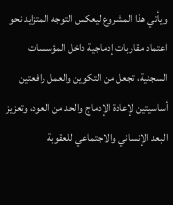ويأتي هذا المشروع ليعكس التوجه المتزايد نحو اعتماد مقاربات إدماجية داخل المؤسسات السجنية، تجعل من التكوين والعمل رافعتين أساسيتين لإعادة الإدماج والحد من العود، وتعزيز البعد الإنساني والاجتماعي للعقوبة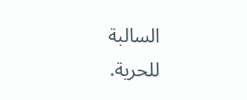السالبة للحرية.